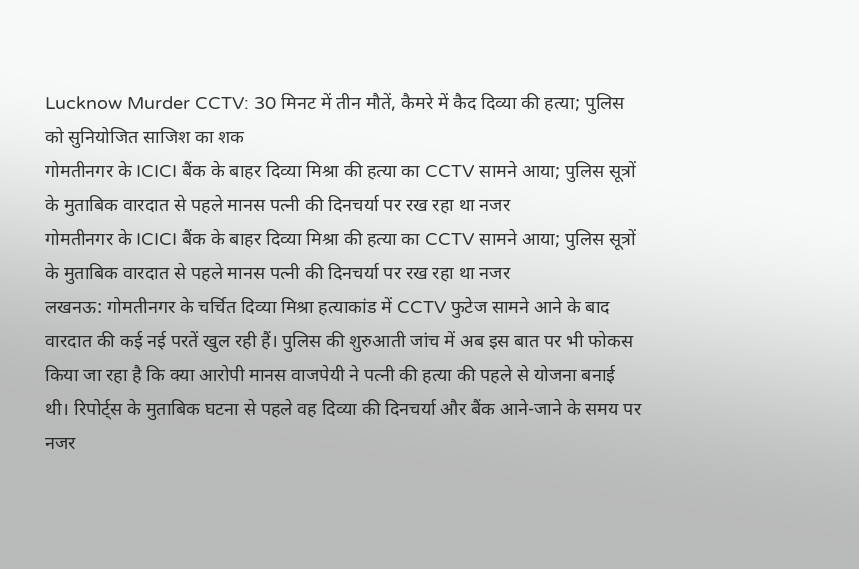Lucknow Murder CCTV: 30 मिनट में तीन मौतें, कैमरे में कैद दिव्या की हत्या; पुलिस को सुनियोजित साजिश का शक
गोमतीनगर के ICICI बैंक के बाहर दिव्या मिश्रा की हत्या का CCTV सामने आया; पुलिस सूत्रों के मुताबिक वारदात से पहले मानस पत्नी की दिनचर्या पर रख रहा था नजर
गोमतीनगर के ICICI बैंक के बाहर दिव्या मिश्रा की हत्या का CCTV सामने आया; पुलिस सूत्रों के मुताबिक वारदात से पहले मानस पत्नी की दिनचर्या पर रख रहा था नजर
लखनऊ: गोमतीनगर के चर्चित दिव्या मिश्रा हत्याकांड में CCTV फुटेज सामने आने के बाद वारदात की कई नई परतें खुल रही हैं। पुलिस की शुरुआती जांच में अब इस बात पर भी फोकस किया जा रहा है कि क्या आरोपी मानस वाजपेयी ने पत्नी की हत्या की पहले से योजना बनाई थी। रिपोर्ट्स के मुताबिक घटना से पहले वह दिव्या की दिनचर्या और बैंक आने-जाने के समय पर नजर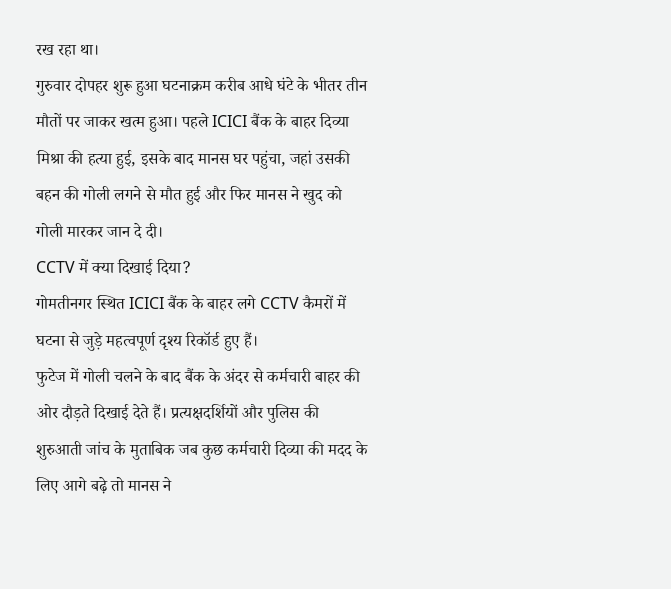रख रहा था।
गुरुवार दोपहर शुरू हुआ घटनाक्रम करीब आधे घंटे के भीतर तीन मौतों पर जाकर खत्म हुआ। पहले ICICI बैंक के बाहर दिव्या मिश्रा की हत्या हुई, इसके बाद मानस घर पहुंचा, जहां उसकी बहन की गोली लगने से मौत हुई और फिर मानस ने खुद को गोली मारकर जान दे दी।
CCTV में क्या दिखाई दिया?
गोमतीनगर स्थित ICICI बैंक के बाहर लगे CCTV कैमरों में घटना से जुड़े महत्वपूर्ण दृश्य रिकॉर्ड हुए हैं।
फुटेज में गोली चलने के बाद बैंक के अंदर से कर्मचारी बाहर की ओर दौड़ते दिखाई देते हैं। प्रत्यक्षदर्शियों और पुलिस की शुरुआती जांच के मुताबिक जब कुछ कर्मचारी दिव्या की मदद के लिए आगे बढ़े तो मानस ने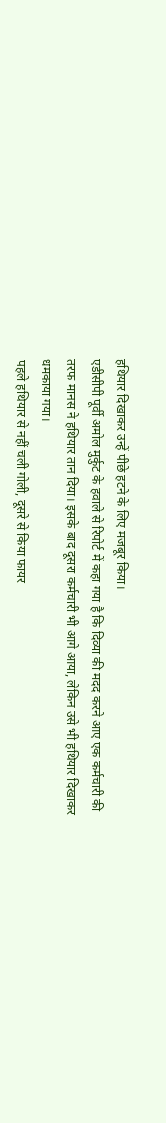हथियार दिखाकर उन्हें पीछे हटने के लिए मजबूर किया।
एडीसीपी पूर्वी अमोल मुर्कुट के हवाले से रिपोर्ट में कहा गया है कि दिव्या की मदद करने आए एक कर्मचारी की तरफ मानस ने हथियार तान दिया। इसके बाद दूसरा कर्मचारी भी आगे आया, लेकिन उसे भी हथियार दिखाकर धमकाया गया।
पहले हथियार से नहीं चली गोली, दूसरे से किया फायर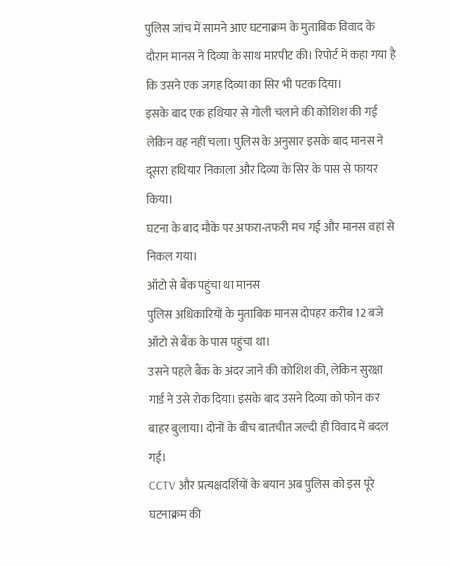पुलिस जांच में सामने आए घटनाक्रम के मुताबिक विवाद के दौरान मानस ने दिव्या के साथ मारपीट की। रिपोर्ट में कहा गया है कि उसने एक जगह दिव्या का सिर भी पटक दिया।
इसके बाद एक हथियार से गोली चलाने की कोशिश की गई लेकिन वह नहीं चला। पुलिस के अनुसार इसके बाद मानस ने दूसरा हथियार निकाला और दिव्या के सिर के पास से फायर किया।
घटना के बाद मौके पर अफरा-तफरी मच गई और मानस वहां से निकल गया।
ऑटो से बैंक पहुंचा था मानस
पुलिस अधिकारियों के मुताबिक मानस दोपहर करीब 12 बजे ऑटो से बैंक के पास पहुंचा था।
उसने पहले बैंक के अंदर जाने की कोशिश की, लेकिन सुरक्षा गार्ड ने उसे रोक दिया। इसके बाद उसने दिव्या को फोन कर बाहर बुलाया। दोनों के बीच बातचीत जल्दी ही विवाद में बदल गई।
CCTV और प्रत्यक्षदर्शियों के बयान अब पुलिस को इस पूरे घटनाक्रम की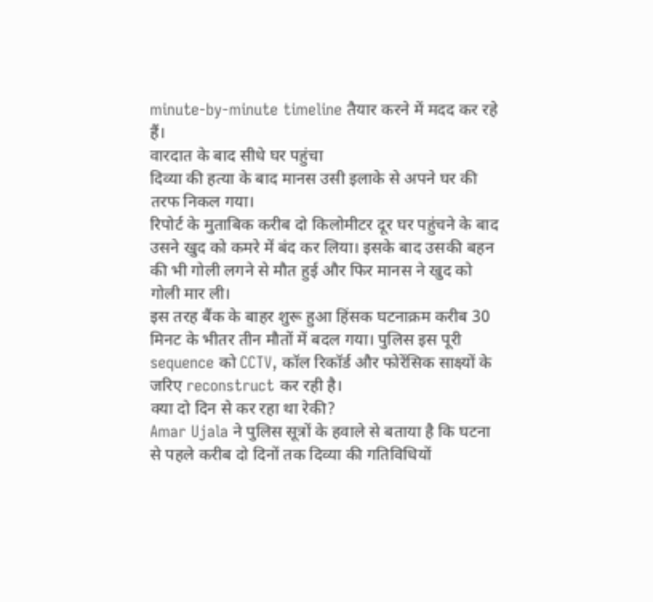minute-by-minute timeline तैयार करने में मदद कर रहे हैं।
वारदात के बाद सीधे घर पहुंचा
दिव्या की हत्या के बाद मानस उसी इलाके से अपने घर की तरफ निकल गया।
रिपोर्ट के मुताबिक करीब दो किलोमीटर दूर घर पहुंचने के बाद उसने खुद को कमरे में बंद कर लिया। इसके बाद उसकी बहन की भी गोली लगने से मौत हुई और फिर मानस ने खुद को गोली मार ली।
इस तरह बैंक के बाहर शुरू हुआ हिंसक घटनाक्रम करीब 30 मिनट के भीतर तीन मौतों में बदल गया। पुलिस इस पूरी sequence को CCTV, कॉल रिकॉर्ड और फोरेंसिक साक्ष्यों के जरिए reconstruct कर रही है।
क्या दो दिन से कर रहा था रेकी?
Amar Ujala ने पुलिस सूत्रों के हवाले से बताया है कि घटना से पहले करीब दो दिनों तक दिव्या की गतिविधियों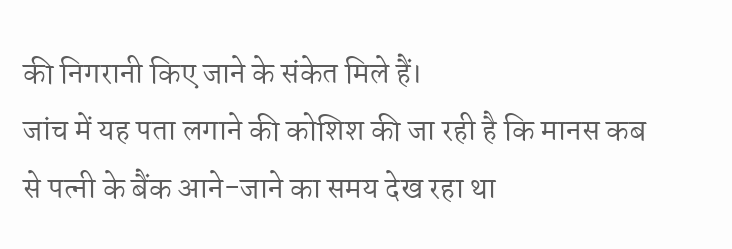की निगरानी किए जाने के संकेत मिले हैं।
जांच में यह पता लगाने की कोशिश की जा रही है कि मानस कब से पत्नी के बैंक आने-जाने का समय देख रहा था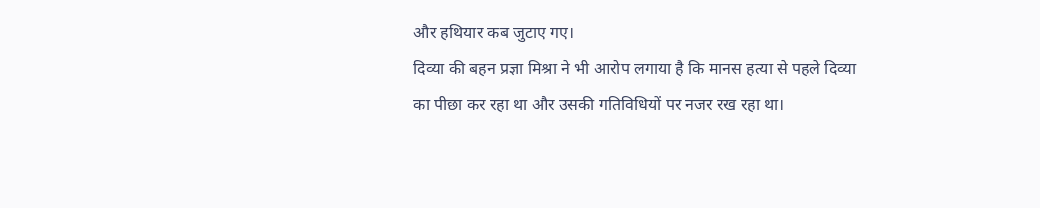और हथियार कब जुटाए गए।
दिव्या की बहन प्रज्ञा मिश्रा ने भी आरोप लगाया है कि मानस हत्या से पहले दिव्या का पीछा कर रहा था और उसकी गतिविधियों पर नजर रख रहा था।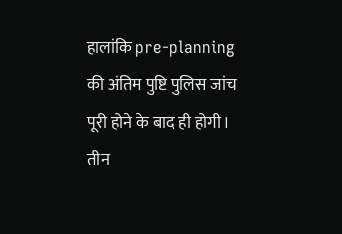हालांकि pre-planning की अंतिम पुष्टि पुलिस जांच पूरी होने के बाद ही होगी।
तीन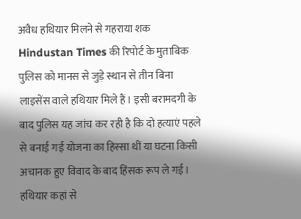अवैध हथियार मिलने से गहराया शक
Hindustan Times की रिपोर्ट के मुताबिक पुलिस को मानस से जुड़े स्थान से तीन बिना लाइसेंस वाले हथियार मिले हैं। इसी बरामदगी के बाद पुलिस यह जांच कर रही है कि दो हत्याएं पहले से बनाई गई योजना का हिस्सा थीं या घटना किसी अचानक हुए विवाद के बाद हिंसक रूप ले गई।
हथियार कहां से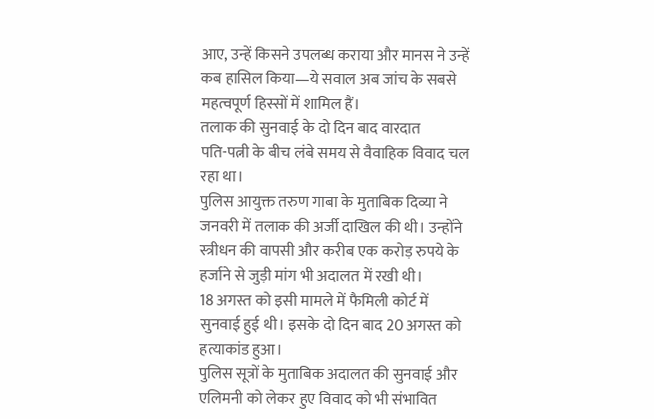आए, उन्हें किसने उपलब्ध कराया और मानस ने उन्हें कब हासिल किया—ये सवाल अब जांच के सबसे महत्वपूर्ण हिस्सों में शामिल हैं।
तलाक की सुनवाई के दो दिन बाद वारदात
पति-पत्नी के बीच लंबे समय से वैवाहिक विवाद चल रहा था।
पुलिस आयुक्त तरुण गाबा के मुताबिक दिव्या ने जनवरी में तलाक की अर्जी दाखिल की थी। उन्होंने स्त्रीधन की वापसी और करीब एक करोड़ रुपये के हर्जाने से जुड़ी मांग भी अदालत में रखी थी।
18 अगस्त को इसी मामले में फैमिली कोर्ट में सुनवाई हुई थी। इसके दो दिन बाद 20 अगस्त को हत्याकांड हुआ।
पुलिस सूत्रों के मुताबिक अदालत की सुनवाई और एलिमनी को लेकर हुए विवाद को भी संभावित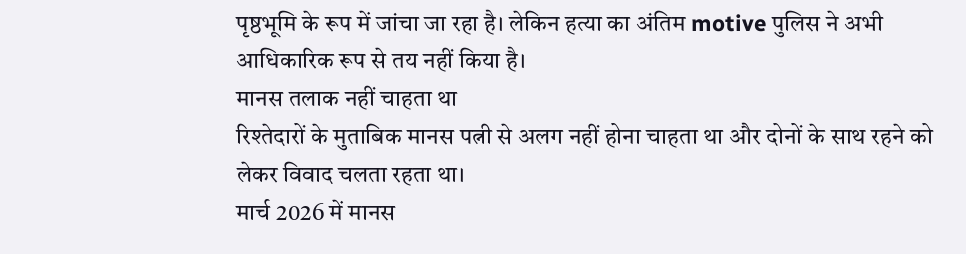पृष्ठभूमि के रूप में जांचा जा रहा है। लेकिन हत्या का अंतिम motive पुलिस ने अभी आधिकारिक रूप से तय नहीं किया है।
मानस तलाक नहीं चाहता था
रिश्तेदारों के मुताबिक मानस पत्नी से अलग नहीं होना चाहता था और दोनों के साथ रहने को लेकर विवाद चलता रहता था।
मार्च 2026 में मानस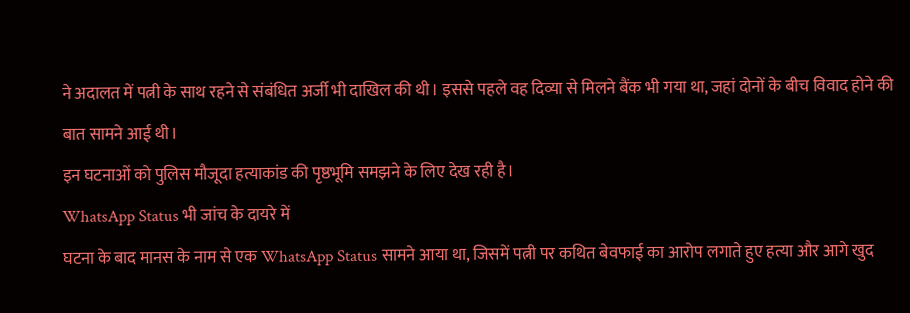ने अदालत में पत्नी के साथ रहने से संबंधित अर्जी भी दाखिल की थी। इससे पहले वह दिव्या से मिलने बैंक भी गया था, जहां दोनों के बीच विवाद होने की बात सामने आई थी।
इन घटनाओं को पुलिस मौजूदा हत्याकांड की पृष्ठभूमि समझने के लिए देख रही है।
WhatsApp Status भी जांच के दायरे में
घटना के बाद मानस के नाम से एक WhatsApp Status सामने आया था, जिसमें पत्नी पर कथित बेवफाई का आरोप लगाते हुए हत्या और आगे खुद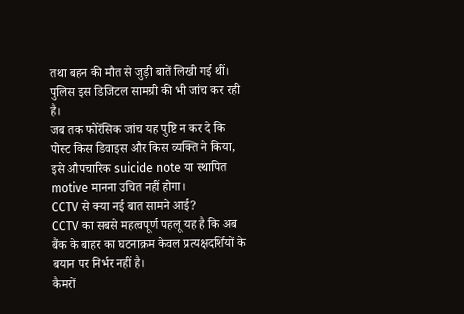तथा बहन की मौत से जुड़ी बातें लिखी गई थीं।
पुलिस इस डिजिटल सामग्री की भी जांच कर रही है।
जब तक फोरेंसिक जांच यह पुष्टि न कर दे कि पोस्ट किस डिवाइस और किस व्यक्ति ने किया, इसे औपचारिक suicide note या स्थापित motive मानना उचित नहीं होगा।
CCTV से क्या नई बात सामने आई?
CCTV का सबसे महत्वपूर्ण पहलू यह है कि अब बैंक के बाहर का घटनाक्रम केवल प्रत्यक्षदर्शियों के बयान पर निर्भर नहीं है।
कैमरों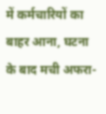में कर्मचारियों का बाहर आना, घटना के बाद मची अफरा-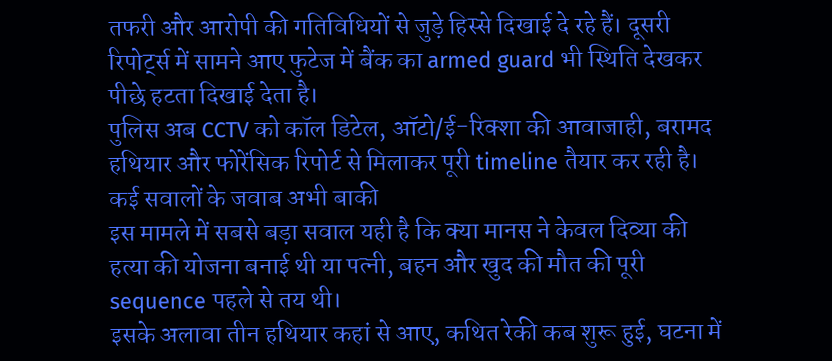तफरी और आरोपी की गतिविधियों से जुड़े हिस्से दिखाई दे रहे हैं। दूसरी रिपोर्ट्स में सामने आए फुटेज में बैंक का armed guard भी स्थिति देखकर पीछे हटता दिखाई देता है।
पुलिस अब CCTV को कॉल डिटेल, ऑटो/ई-रिक्शा की आवाजाही, बरामद हथियार और फोरेंसिक रिपोर्ट से मिलाकर पूरी timeline तैयार कर रही है।
कई सवालों के जवाब अभी बाकी
इस मामले में सबसे बड़ा सवाल यही है कि क्या मानस ने केवल दिव्या की हत्या की योजना बनाई थी या पत्नी, बहन और खुद की मौत की पूरी sequence पहले से तय थी।
इसके अलावा तीन हथियार कहां से आए, कथित रेकी कब शुरू हुई, घटना में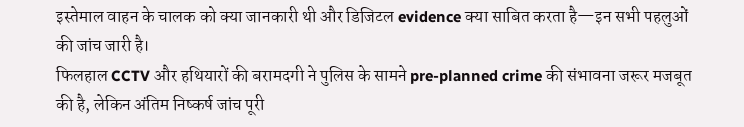इस्तेमाल वाहन के चालक को क्या जानकारी थी और डिजिटल evidence क्या साबित करता है—इन सभी पहलुओं की जांच जारी है।
फिलहाल CCTV और हथियारों की बरामदगी ने पुलिस के सामने pre-planned crime की संभावना जरूर मजबूत की है, लेकिन अंतिम निष्कर्ष जांच पूरी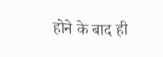होने के बाद ही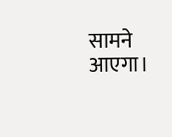सामने आएगा।